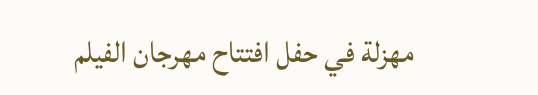مهزلة في حفل افتتاح مهرجان الفيلم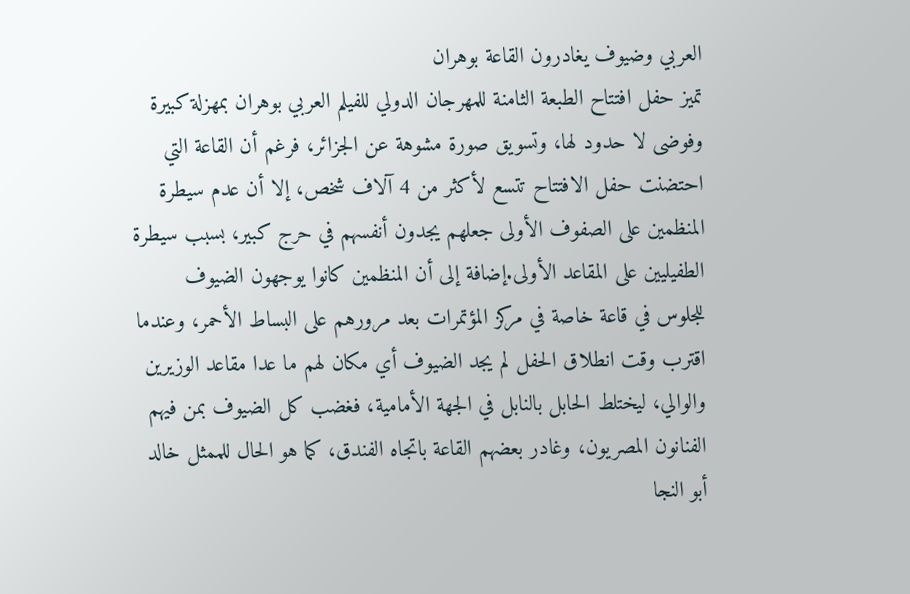العربي وضيوف يغادرون القاعة بوهران
تميز حفل افتتاح الطبعة الثامنة للمهرجان الدولي للفيلم العربي بوهران بمهزلة كبيرة وفوضى لا حدود لها، وتسويق صورة مشوهة عن الجزائر، فرغم أن القاعة التي احتضنت حفل الافتتاح تتسع لأكثر من 4 آلاف شخص، إلا أن عدم سيطرة المنظمين على الصفوف الأولى جعلهم يجدون أنفسهم في حرج كبير، بسبب سيطرة الطفيليين على المقاعد الأولى.إضافة إلى أن المنظمين كانوا يوجهون الضيوف للجلوس في قاعة خاصة في مركز المؤتمرات بعد مرورهم على البساط الأحمر، وعندما اقترب وقت انطلاق الحفل لم يجد الضيوف أي مكان لهم ما عدا مقاعد الوزيرين والوالي، ليختلط الحابل بالنابل في الجهة الأمامية، فغضب كل الضيوف بمن فيهم الفنانون المصريون، وغادر بعضهم القاعة باتجاه الفندق، كما هو الحال للممثل خالد أبو النجا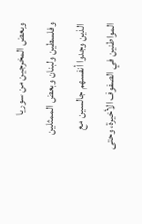وبعض المخرجين من سوريا وفلسطين ولبنان وبعض الممثلين الذين وجدوا أنفسهم جالسين مع المواطنين في الصفوف الأخيرة، وحتى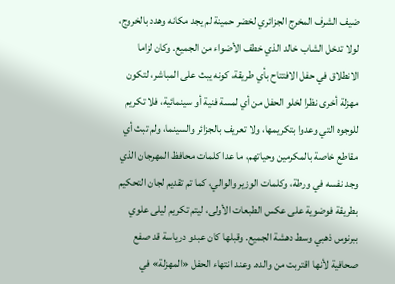ضيف الشرف المخرج الجزائري لخضر حمينة لم يجد مكانه وهدد بالخروج، لولا تدخل الشاب خالد الذي خطف الأضواء من الجميع. وكان لزاما الانطلاق في حفل الافتتاح بأي طريقة، كونه يبث على المباشر، لتكون مهزلة أخرى نظرا لخلو الحفل من أي لمسة فنية أو سينمائية، فلا تكريم للوجوه التي وعدوا بتكريمها، ولا تعريف بالجزائر والسينما، ولم تبث أي مقاطع خاصة بالمكرمين وحياتهم، ما عدا كلمات محافظ المهرجان الذي وجد نفسه في ورطة، وكلمات الوزير والوالي، كما تم تقديم لجان التحكيم بطريقة فوضوية على عكس الطبعات الأولى، ليتم تكريم ليلى علوي ببرنوس ذهبي وسط دهشة الجميع. وقبلها كان عبدو درياسة قد صفع صحافية لأنها اقتربت من والده. وعند انتهاء الحفل «المهزلة» في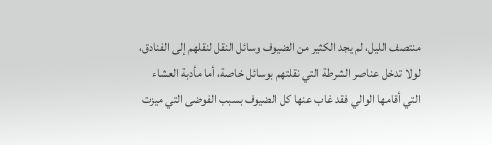منتصف الليل، لم يجد الكثير من الضيوف وسائل النقل لنقلهم إلى الفنادق، لولا تدخل عناصر الشرطة التي نقلتهم بوسائل خاصة، أما مأدبة العشاء التي أقامها الوالي فقد غاب عنها كل الضيوف بسبب الفوضى التي ميزت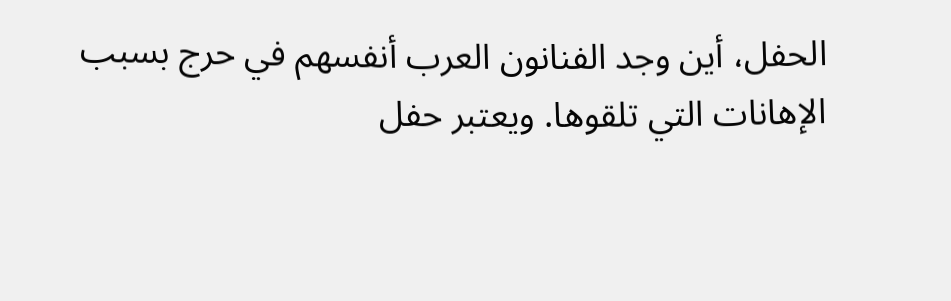الحفل، أين وجد الفنانون العرب أنفسهم في حرج بسبب الإهانات التي تلقوها. ويعتبر حفل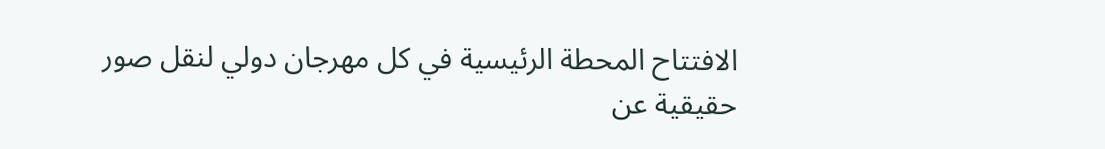الافتتاح المحطة الرئيسية في كل مهرجان دولي لنقل صور حقيقية عن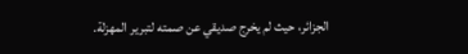الجزائر، حيث لم يخرج صديقي عن صمته لتبرير المهزلة.